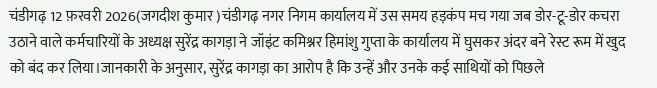चंडीगढ़ 12 फ़रवरी 2026(जगदीश कुमार )चंडीगढ़ नगर निगम कार्यालय में उस समय हड़कंप मच गया जब डोर-टू-डोर कचरा उठाने वाले कर्मचारियों के अध्यक्ष सुरेंद्र कागड़ा ने जॉइंट कमिश्नर हिमांशु गुप्ता के कार्यालय में घुसकर अंदर बने रेस्ट रूम में खुद को बंद कर लिया।जानकारी के अनुसार, सुरेंद्र कागड़ा का आरोप है कि उन्हें और उनके कई साथियों को पिछले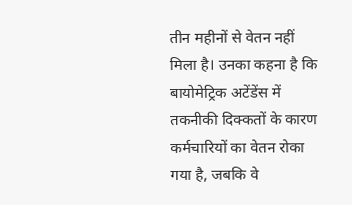तीन महीनों से वेतन नहीं मिला है। उनका कहना है कि बायोमेट्रिक अटेंडेंस में तकनीकी दिक्कतों के कारण कर्मचारियों का वेतन रोका गया है, जबकि वे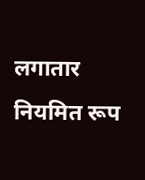लगातार नियमित रूप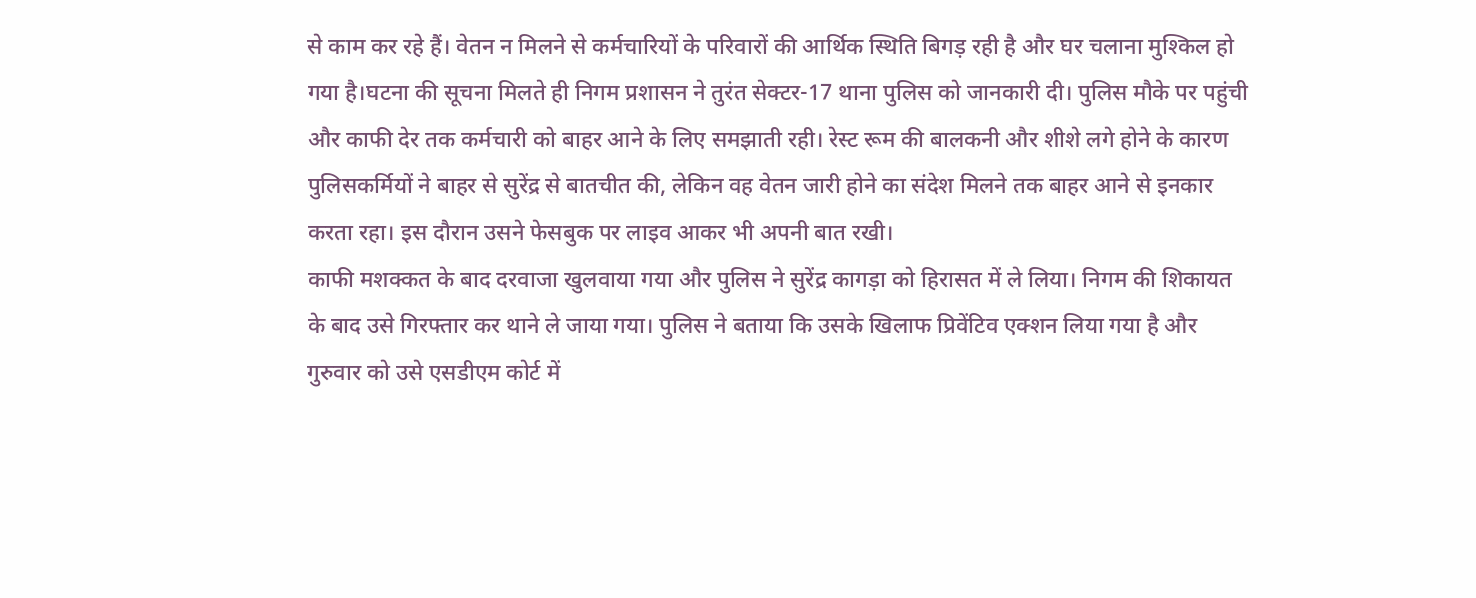से काम कर रहे हैं। वेतन न मिलने से कर्मचारियों के परिवारों की आर्थिक स्थिति बिगड़ रही है और घर चलाना मुश्किल हो गया है।घटना की सूचना मिलते ही निगम प्रशासन ने तुरंत सेक्टर-17 थाना पुलिस को जानकारी दी। पुलिस मौके पर पहुंची और काफी देर तक कर्मचारी को बाहर आने के लिए समझाती रही। रेस्ट रूम की बालकनी और शीशे लगे होने के कारण पुलिसकर्मियों ने बाहर से सुरेंद्र से बातचीत की, लेकिन वह वेतन जारी होने का संदेश मिलने तक बाहर आने से इनकार करता रहा। इस दौरान उसने फेसबुक पर लाइव आकर भी अपनी बात रखी।
काफी मशक्कत के बाद दरवाजा खुलवाया गया और पुलिस ने सुरेंद्र कागड़ा को हिरासत में ले लिया। निगम की शिकायत के बाद उसे गिरफ्तार कर थाने ले जाया गया। पुलिस ने बताया कि उसके खिलाफ प्रिवेंटिव एक्शन लिया गया है और गुरुवार को उसे एसडीएम कोर्ट में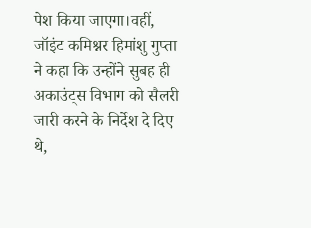पेश किया जाएगा।वहीं, जॉइंट कमिश्नर हिमांशु गुप्ता ने कहा कि उन्होंने सुबह ही अकाउंट्स विभाग को सैलरी जारी करने के निर्देश दे दिए थे,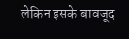लेकिन इसके बावजूद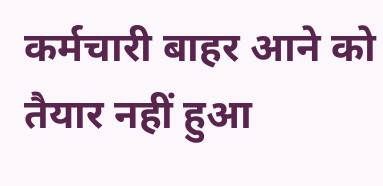कर्मचारी बाहर आने को तैयार नहीं हुआ